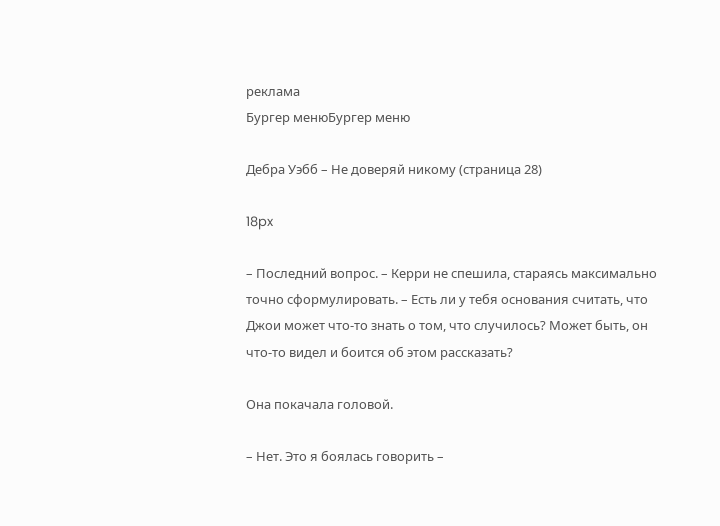реклама
Бургер менюБургер меню

Дебра Уэбб – Не доверяй никому (страница 28)

18px

– Последний вопрос. – Керри не спешила, стараясь максимально точно сформулировать. – Есть ли у тебя основания считать, что Джои может что-то знать о том, что случилось? Может быть, он что-то видел и боится об этом рассказать?

Она покачала головой.

– Нет. Это я боялась говорить –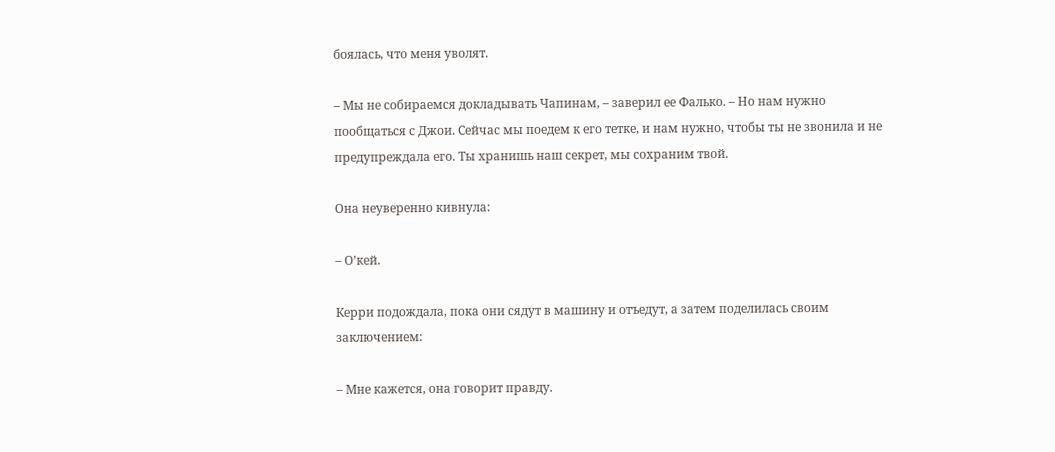боялась, что меня уволят.

– Мы не собираемся докладывать Чапинам, – заверил ее Фалько. – Но нам нужно пообщаться с Джои. Сейчас мы поедем к его тетке, и нам нужно, чтобы ты не звонила и не предупреждала его. Ты хранишь наш секрет, мы сохраним твой.

Она неуверенно кивнула:

– О’кей.

Керри подождала, пока они сядут в машину и отъедут, а затем поделилась своим заключением:

– Мне кажется, она говорит правду.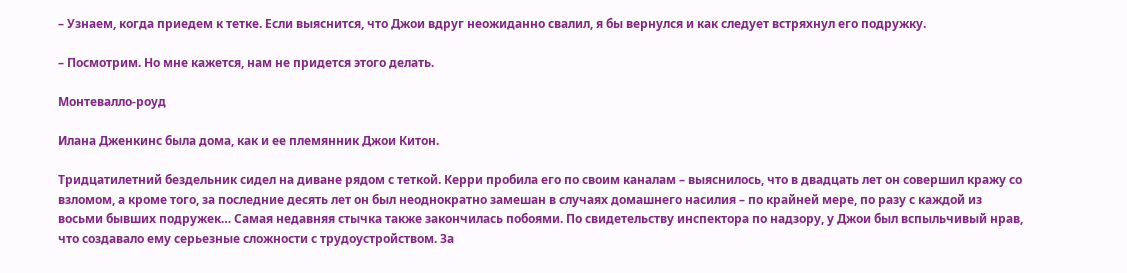– Узнаем, когда приедем к тетке. Если выяснится, что Джои вдруг неожиданно свалил, я бы вернулся и как следует встряхнул его подружку.

– Посмотрим. Но мне кажется, нам не придется этого делать.

Монтевалло-роуд

Илана Дженкинс была дома, как и ее племянник Джои Китон.

Тридцатилетний бездельник сидел на диване рядом с теткой. Керри пробила его по своим каналам – выяснилось, что в двадцать лет он совершил кражу со взломом, а кроме того, за последние десять лет он был неоднократно замешан в случаях домашнего насилия – по крайней мере, по разу с каждой из восьми бывших подружек… Самая недавняя стычка также закончилась побоями. По свидетельству инспектора по надзору, у Джои был вспыльчивый нрав, что создавало ему серьезные сложности с трудоустройством. За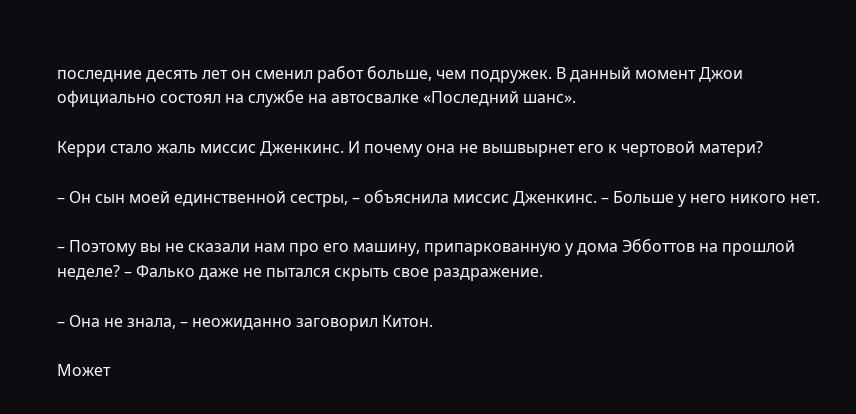последние десять лет он сменил работ больше, чем подружек. В данный момент Джои официально состоял на службе на автосвалке «Последний шанс».

Керри стало жаль миссис Дженкинс. И почему она не вышвырнет его к чертовой матери?

– Он сын моей единственной сестры, – объяснила миссис Дженкинс. – Больше у него никого нет.

– Поэтому вы не сказали нам про его машину, припаркованную у дома Эбботтов на прошлой неделе? – Фалько даже не пытался скрыть свое раздражение.

– Она не знала, – неожиданно заговорил Китон.

Может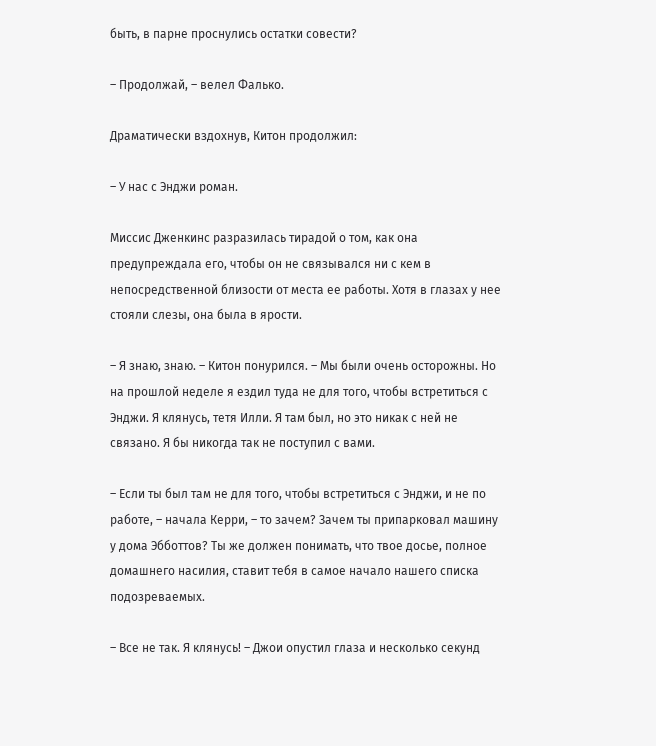быть, в парне проснулись остатки совести?

– Продолжай, – велел Фалько.

Драматически вздохнув, Китон продолжил:

– У нас с Энджи роман.

Миссис Дженкинс разразилась тирадой о том, как она предупреждала его, чтобы он не связывался ни с кем в непосредственной близости от места ее работы. Хотя в глазах у нее стояли слезы, она была в ярости.

– Я знаю, знаю. – Китон понурился. – Мы были очень осторожны. Но на прошлой неделе я ездил туда не для того, чтобы встретиться с Энджи. Я клянусь, тетя Илли. Я там был, но это никак с ней не связано. Я бы никогда так не поступил с вами.

– Если ты был там не для того, чтобы встретиться с Энджи, и не по работе, – начала Керри, – то зачем? Зачем ты припарковал машину у дома Эбботтов? Ты же должен понимать, что твое досье, полное домашнего насилия, ставит тебя в самое начало нашего списка подозреваемых.

– Все не так. Я клянусь! – Джои опустил глаза и несколько секунд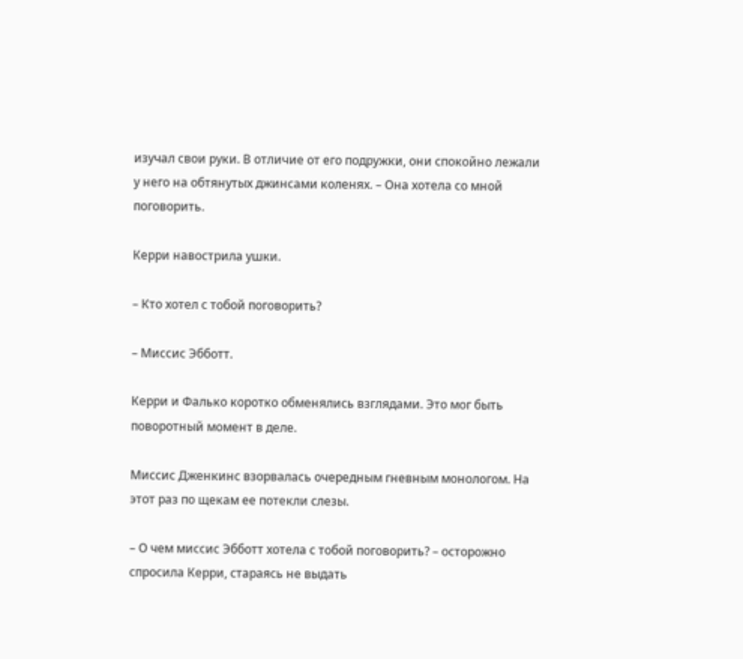изучал свои руки. В отличие от его подружки, они спокойно лежали у него на обтянутых джинсами коленях. – Она хотела со мной поговорить.

Керри навострила ушки.

– Кто хотел с тобой поговорить?

– Миссис Эбботт.

Керри и Фалько коротко обменялись взглядами. Это мог быть поворотный момент в деле.

Миссис Дженкинс взорвалась очередным гневным монологом. На этот раз по щекам ее потекли слезы.

– О чем миссис Эбботт хотела с тобой поговорить? – осторожно спросила Керри, стараясь не выдать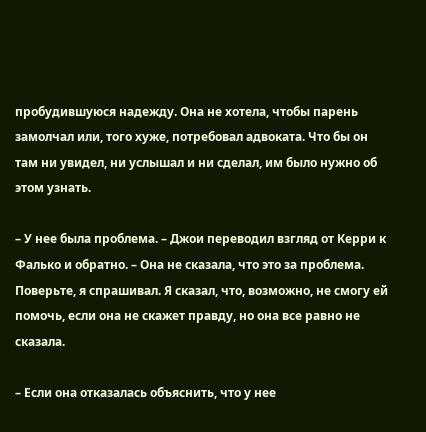пробудившуюся надежду. Она не хотела, чтобы парень замолчал или, того хуже, потребовал адвоката. Что бы он там ни увидел, ни услышал и ни сделал, им было нужно об этом узнать.

– У нее была проблема. – Джои переводил взгляд от Керри к Фалько и обратно. – Она не сказала, что это за проблема. Поверьте, я спрашивал. Я сказал, что, возможно, не смогу ей помочь, если она не скажет правду, но она все равно не сказала.

– Если она отказалась объяснить, что у нее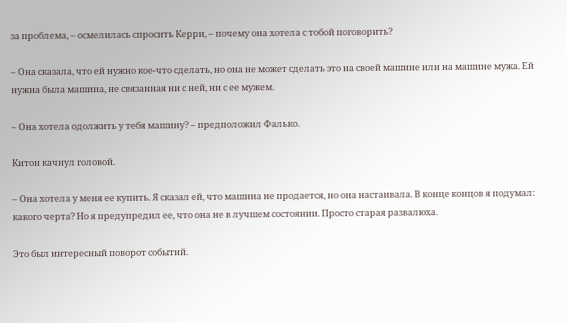за проблема, – осмелилась спросить Керри, – почему она хотела с тобой поговорить?

– Она сказала, что ей нужно кое-что сделать, но она не может сделать это на своей машине или на машине мужа. Ей нужна была машина, не связанная ни с ней, ни с ее мужем.

– Она хотела одолжить у тебя машину? – предположил Фалько.

Китон качнул головой.

– Она хотела у меня ее купить. Я сказал ей, что машина не продается, но она настаивала. В конце концов я подумал: какого черта? Но я предупредил ее, что она не в лучшем состоянии. Просто старая развалюха.

Это был интересный поворот событий.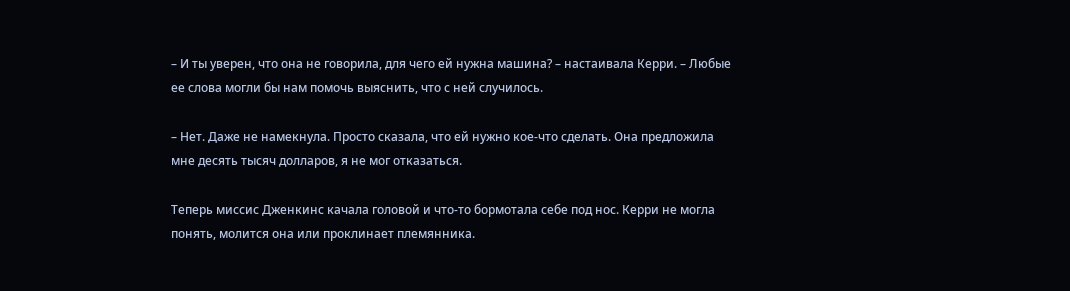– И ты уверен, что она не говорила, для чего ей нужна машина? – настаивала Керри. – Любые ее слова могли бы нам помочь выяснить, что с ней случилось.

– Нет. Даже не намекнула. Просто сказала, что ей нужно кое-что сделать. Она предложила мне десять тысяч долларов, я не мог отказаться.

Теперь миссис Дженкинс качала головой и что-то бормотала себе под нос. Керри не могла понять, молится она или проклинает племянника.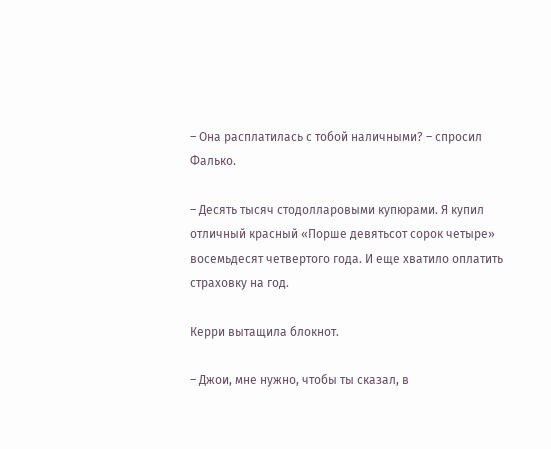– Она расплатилась с тобой наличными? – спросил Фалько.

– Десять тысяч стодолларовыми купюрами. Я купил отличный красный «Порше девятьсот сорок четыре» восемьдесят четвертого года. И еще хватило оплатить страховку на год.

Керри вытащила блокнот.

– Джои, мне нужно, чтобы ты сказал, в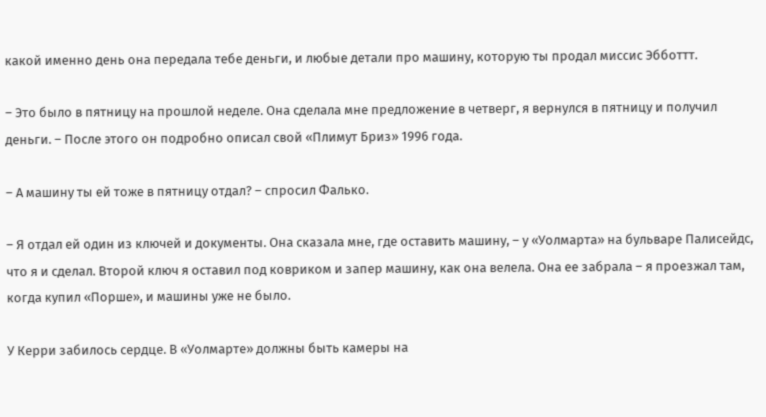какой именно день она передала тебе деньги, и любые детали про машину, которую ты продал миссис Эбботтт.

– Это было в пятницу на прошлой неделе. Она сделала мне предложение в четверг, я вернулся в пятницу и получил деньги. – После этого он подробно описал свой «Плимут Бриз» 1996 года.

– А машину ты ей тоже в пятницу отдал? – спросил Фалько.

– Я отдал ей один из ключей и документы. Она сказала мне, где оставить машину, – у «Уолмарта» на бульваре Палисейдс, что я и сделал. Второй ключ я оставил под ковриком и запер машину, как она велела. Она ее забрала – я проезжал там, когда купил «Порше», и машины уже не было.

У Керри забилось сердце. В «Уолмарте» должны быть камеры на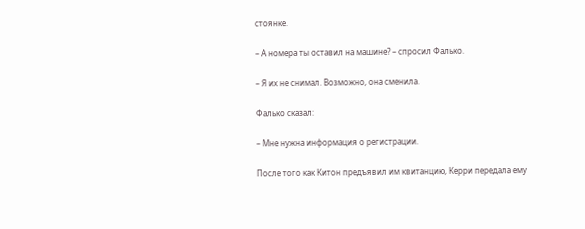стоянке.

– А номера ты оставил на машине? – спросил Фалько.

– Я их не снимал. Возможно, она сменила.

Фалько сказал:

– Мне нужна информация о регистрации.

После того как Китон предъявил им квитанцию, Керри передала ему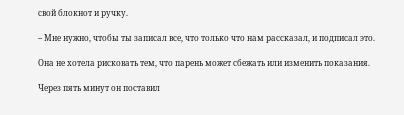свой блокнот и ручку.

– Мне нужно, чтобы ты записал все, что только что нам рассказал, и подписал это.

Она не хотела рисковать тем, что парень может сбежать или изменить показания.

Через пять минут он поставил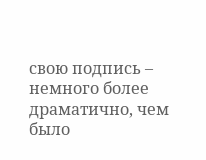свою подпись – немного более драматично, чем было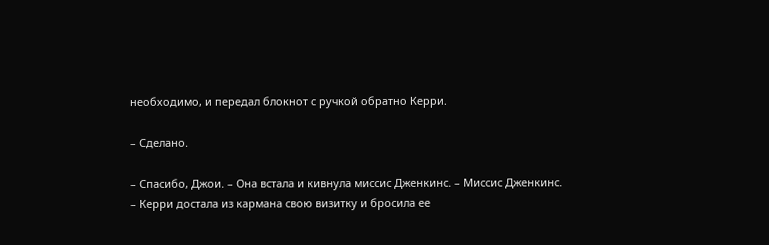необходимо, и передал блокнот с ручкой обратно Керри.

– Сделано.

– Спасибо, Джои. – Она встала и кивнула миссис Дженкинс. – Миссис Дженкинс. – Керри достала из кармана свою визитку и бросила ее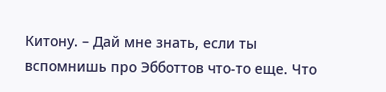Китону. – Дай мне знать, если ты вспомнишь про Эбботтов что-то еще. Что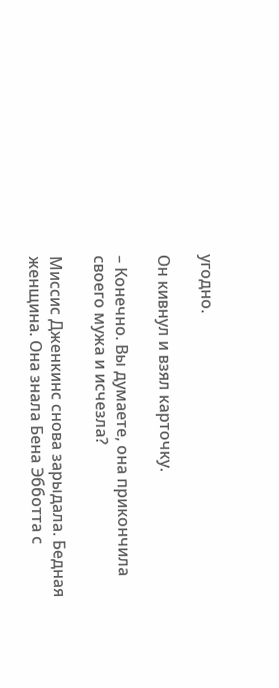угодно.

Он кивнул и взял карточку.

– Конечно. Вы думаете, она прикончила своего мужа и исчезла?

Миссис Дженкинс снова зарыдала. Бедная женщина. Она знала Бена Эбботта с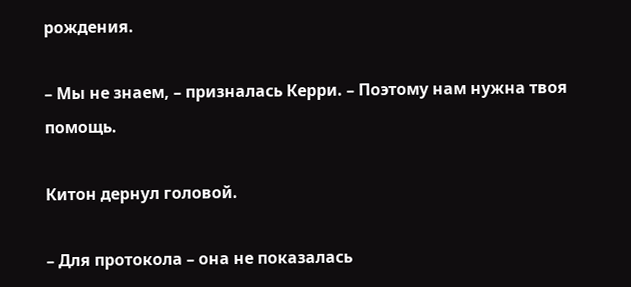рождения.

– Мы не знаем, – призналась Керри. – Поэтому нам нужна твоя помощь.

Китон дернул головой.

– Для протокола – она не показалась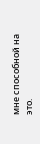мне способной на это.